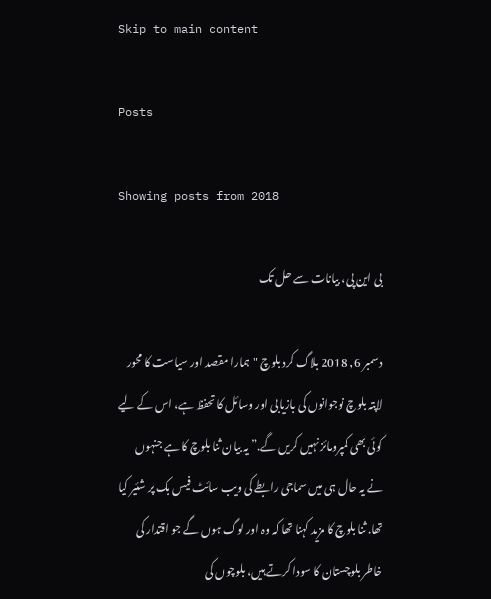Skip to main content

Posts

Showing posts from 2018

بی این پی، بیانات سے حل تک

دسمبر 6, 2018 بلاگ کرد بلوچ "ہمارا مقصد اور سیاست کا محور لاپتہ بلوچ نوجوانوں کی بازیابی اور وسائل کا تحفظ ہے، اس کے لیے کوئی بھی کمپرومائز نہیں کریں گے.” یہ بیان ثنا بلوچ کا ہے جنہوں نے یہ حال ہی میں سماجی رابطے کی ویب سائٹ فیس بک پر شئیر کیا تھا. ثنا بلوچ کا مزید کہنا تھا کہ وہ اور لوگ ہوں گے جو اقتدار کی خاطر بلوچستان کا سودا کرتے ہیں، بلوچوں کی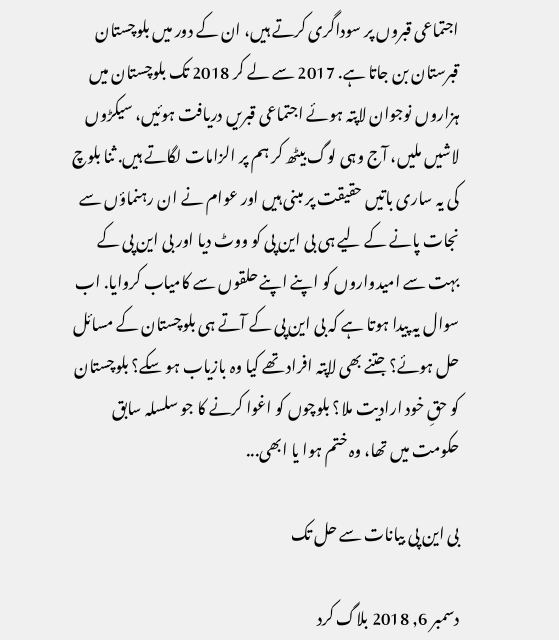اجتماعی قبروں پر سوداگری کرتے ہیں، ان کے دور میں بلوچستان قبرستان بن جاتا ہے. 2017 سے لے کر 2018 تک بلوچستان میں ہزاروں نوجوان لاپتہ ہوئے اجتماعی قبریں دریافت ہوئیں، سیکڑوں لاشیں ملیں، آج وہی لوگ بیٹھ کر ہم پر الزامات لگاتے ہیں. ثنا بلوچ کی یہ ساری باتیں حقیقت پر مبنی ہیں اور عوام نے ان رہنماؤں سے نجات پانے کے لیے ہی بی این پی کو ووٹ دیا اور بی این پی کے بہت سے امیدواروں کو اپنے اپنے حلقوں سے کامیاب کروایا. اب سوال یہ پیدا ہوتا ہے کہ بی این پی کے آتے ہی بلوچستان کے مسائل حل ہوئے؟ جتنے بھی لاپتہ افراد تھے کیا وہ بازیاب ہو سکے؟ بلوچستان کو حقِ خود ارادیت ملا؟ بلوچوں کو اغوا کرنے کا جو سلسلہ سابق حکومت میں تھا، وہ ختم ہوا یا ابھی...

بی این پی بیانات سے حل تک

دسمبر 6, 2018 بلاگ کرد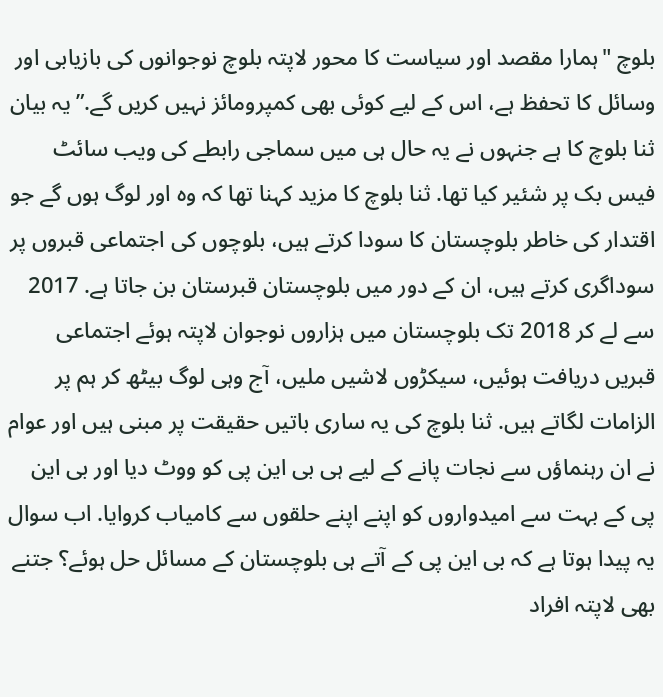بلوچ "ہمارا مقصد اور سیاست کا محور لاپتہ بلوچ نوجوانوں کی بازیابی اور وسائل کا تحفظ ہے، اس کے لیے کوئی بھی کمپرومائز نہیں کریں گے.” یہ بیان ثنا بلوچ کا ہے جنہوں نے یہ حال ہی میں سماجی رابطے کی ویب سائٹ فیس بک پر شئیر کیا تھا. ثنا بلوچ کا مزید کہنا تھا کہ وہ اور لوگ ہوں گے جو اقتدار کی خاطر بلوچستان کا سودا کرتے ہیں، بلوچوں کی اجتماعی قبروں پر سوداگری کرتے ہیں، ان کے دور میں بلوچستان قبرستان بن جاتا ہے. 2017 سے لے کر 2018 تک بلوچستان میں ہزاروں نوجوان لاپتہ ہوئے اجتماعی قبریں دریافت ہوئیں، سیکڑوں لاشیں ملیں، آج وہی لوگ بیٹھ کر ہم پر الزامات لگاتے ہیں. ثنا بلوچ کی یہ ساری باتیں حقیقت پر مبنی ہیں اور عوام نے ان رہنماؤں سے نجات پانے کے لیے ہی بی این پی کو ووٹ دیا اور بی این پی کے بہت سے امیدواروں کو اپنے اپنے حلقوں سے کامیاب کروایا. اب سوال یہ پیدا ہوتا ہے کہ بی این پی کے آتے ہی بلوچستان کے مسائل حل ہوئے؟ جتنے بھی لاپتہ افراد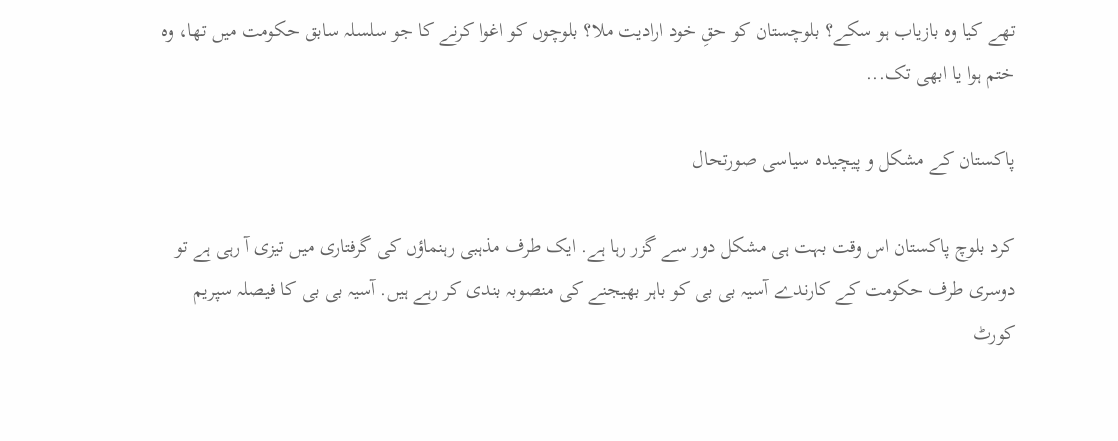تھے کیا وہ بازیاب ہو سکے؟ بلوچستان کو حقِ خود ارادیت ملا؟ بلوچوں کو اغوا کرنے کا جو سلسلہ سابق حکومت میں تھا، وہ ختم ہوا یا ابھی تک...

پاکستان کے مشکل و پیچیدہ سیاسی صورتحال

کرد بلوچ پاکستان اس وقت بہت ہی مشکل دور سے گزر رہا ہے. ایک طرف مذہبی رہنماؤں کی گرفتاری میں تیزی آ رہی ہے تو دوسری طرف حکومت کے کارندے آسیہ بی بی کو باہر بھیجنے کی منصوبہ بندی کر رہے ہیں. آسیہ بی بی کا فیصلہ سپریم کورٹ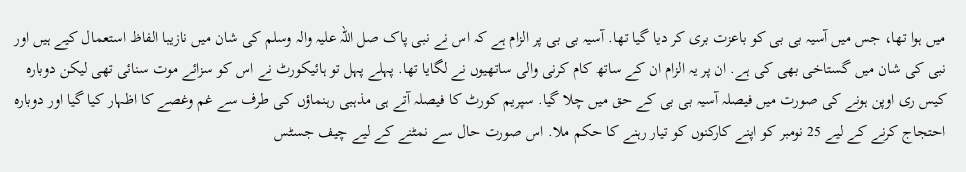میں ہوا تھا، جس میں آسیہ بی بی کو باعزت بری کر دیا گیا تھا. آسیہ بی بی پر الزام ہے کہ اس نے نبی پاک صل اللہ علیہ والہ وسلم کی شان میں نازیبا الفاظ استعمال کیے ہیں اور نبی کی شان میں گستاخی بھی کی ہے. ان پر یہ الزام ان کے ساتھ کام کرنی والی ساتھیوں نے لگایا تھا. پہلے پہل تو ہائیکورٹ نے اس کو سزائے موت سنائی تھی لیکن دوبارہ کیس ری اوپن ہونے کی صورت میں فیصلہ آسیہ بی بی کے حق میں چلا گیا. سپریم کورٹ کا فیصلہ آتے ہی مذہبی رہنماؤں کی طرف سے غم وغصے کا اظہار کیا گیا اور دوبارہ احتجاج کرنے کے لیے 25 نومبر کو اپنے کارکنوں کو تیار رہنے کا حکم ملا. اس صورت حال سے نمٹنے کے لیے چیف جسٹس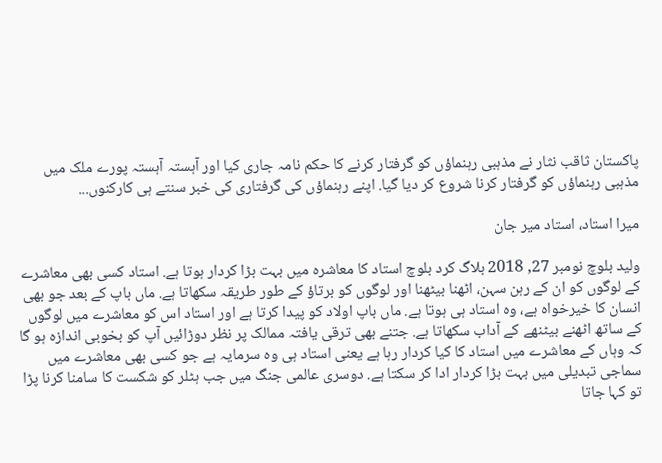پاکستان ثاقب نثار نے مذہبی رہنماؤں کو گرفتار کرنے کا حکم نامہ جاری کیا اور آہستہ آہستہ پورے ملک میں مذہبی رہنماؤں کو گرفتار کرنا شروع کر دیا گیا. اپنے رہنماؤں کی گرفتاری کی خبر سنتے ہی کارکنوں...

میرا استاد، استاد میر جان

ولید بلوچ نومبر 27, 2018 بلاگ کرد بلوچ استاد کا معاشرہ میں بہت بڑا کردار ہوتا ہے. استاد کسی بھی معاشرے کے لوگوں کو ان کے رہن سہن، اٹھنا بیٹھنا اور لوگوں کو برتاؤ کے طور طریقہ سکھاتا ہے. ماں باپ کے بعد جو بھی انسان کا خیرخواہ ہے، وہ استاد ہی ہوتا ہے. ماں باپ اولاد کو پیدا کرتا ہے اور استاد اس کو معاشرے میں لوگوں کے ساتھ اٹھنے بیٹنھے کے آداب سکھاتا ہے. جتنے بھی ترقی یافتہ ممالک پر نظر دوڑائیں آپ کو بخوبی اندازہ ہو گا کہ وہاں کے معاشرے میں استاد کا کیا کردار رہا ہے یعنی استاد ہی وہ سرمایہ ہے جو کسی بھی معاشرے میں سماجی تبدیلی میں بہت بڑا کردار ادا کر سکتا ہے. دوسری عالمی جنگ میں جب ہٹلر کو شکست کا سامنا کرنا پڑا تو کہا جاتا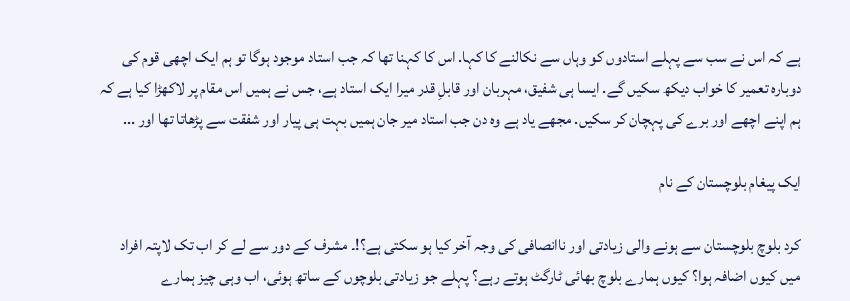ہے کہ اس نے سب سے پہلے استادوں کو وہاں سے نکالنے کا کہا. اس کا کہنا تھا کہ جب استاد موجود ہوگا تو ہم ایک اچھی قوم کی دوبارہ تعمیر کا خواب دیکھ سکیں گے. ایسا ہی شفیق، مہربان اور قابلِ قدر میرا ایک استاد ہے، جس نے ہمیں اس مقام پر لاکھڑا کیا ہے کہ ہم اپنے اچھے اور برے کی پہچان کر سکیں. مجھے یاد ہے وہ دن جب استاد میر جان ہمیں بہت ہی پیار اور شفقت سے پڑھاتا تھا اور ...

ایک پیغام بلوچستان کے نام

کرد بلوچ بلوچستان سے ہونے والی زیادتی اور ناانصافی کی وجہ آخر کیا ہو سکتی ہے؟!۔ مشرف کے دور سے لے کر اب تک لاپتہ افراد میں کیوں اضافہ ہوا؟ کیوں ہمارے بلوچ بھائی ٹارگٹ ہوتے رہے؟ پہلے جو زیادتی بلوچوں کے ساتھ ہوئی، اب وہی چیز ہمارے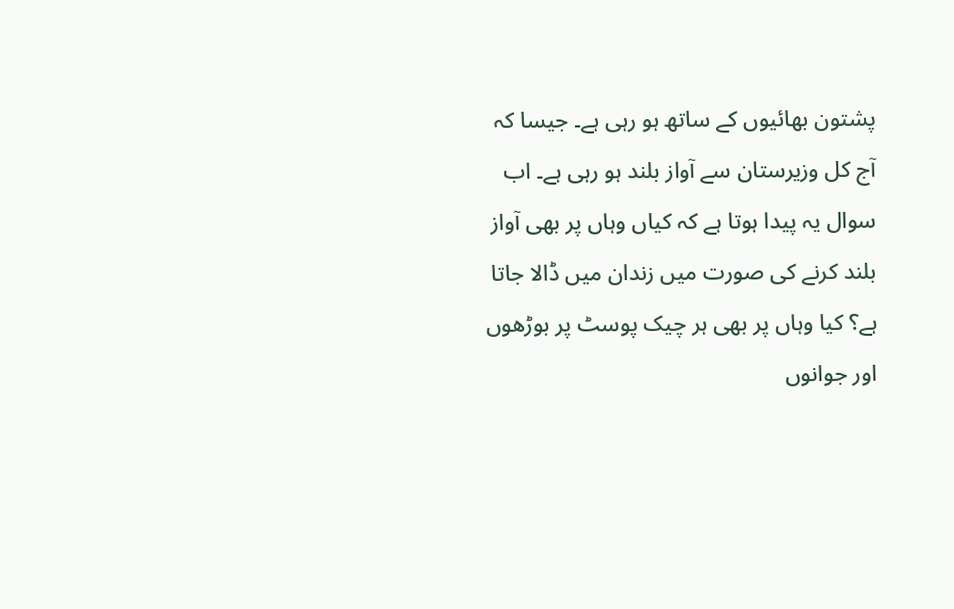پشتون بھائیوں کے ساتھ ہو رہی ہے۔ جیسا کہ آج کل وزیرستان سے آواز بلند ہو رہی ہے۔ اب سوال یہ پیدا ہوتا ہے کہ کیاں وہاں پر بھی آواز بلند کرنے کی صورت میں زندان میں ڈالا جاتا ہے؟ کیا وہاں پر بھی ہر چیک پوسٹ پر بوڑھوں اور جوانوں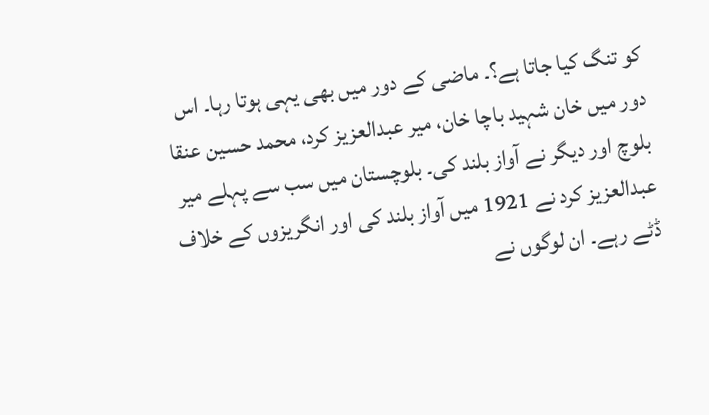کو تنگ کیا جاتا ہے؟۔ ماضی کے دور میں بھی یہی ہوتا رہا۔ اس دور میں خان شہید باچا خان، میر عبدالعزیز کرد، محمد حسین عنقا بلوچ اور دیگر نے آواز بلند کی۔ بلوچستان میں سب سے پہلے میر عبدالعزیز کرد نے 1921 میں آواز بلند کی اور انگریزوں کے خلاف ڈٹے رہے۔ ان لوگوں نے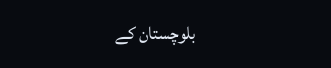بلوچستان کے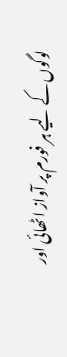لوگوں کے لیے ہر فورم پر آواز اٹھائی اور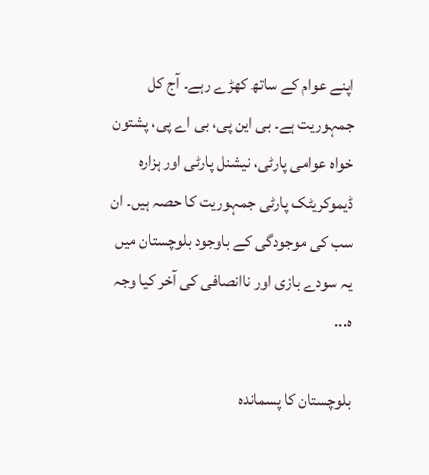اپنے عوام کے ساتھ کھڑے رہے۔ آج کل جمہوریت ہے۔ بی این پی، بی اے پی، پشتون خواہ عوامی پارٹی، نیشنل پارٹی اور ہزارہ ڈیموکریٹک پارٹی جمہوریت کا حصہ ہیں۔ ان سب کی موجودگی کے باوجود بلوچستان میں یہ سودے بازی اور ناانصافی کی آخر کیا وجہ ہ...

بلوچستان کا پسماندہ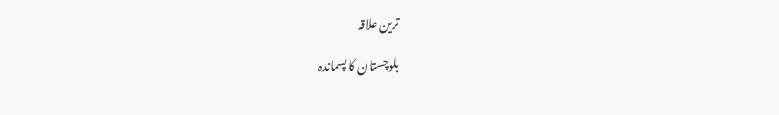ترین علاقہ

بلوچستان کا پسماندہ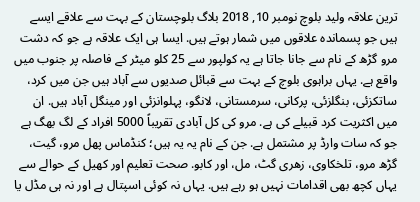ترین علاقہ ولید بلوچ نومبر 10, 2018 بلاگ بلوچستان کے بہت سے علاقے ایسے ہیں جو پسماندہ علاقوں میں شمار ہوتے ہیں. ایسا ہی ایک علاقہ ہے جو کہ دشت مرو گڑھ کے نام سے جانا جاتا ہے یہ کولپور سے 25 کلو میٹر کے فاصلہ پر جنوب میں واقع ہے. یہاں براہوی بلوچ کے بہت سے قبائل صدیوں سے آباد ہیں جن میں کرد، ساتکزئی، بنگلزئی، پرکانی، سرمستانی، لانگو، پہلوانزئی اور مینگل آباد ہیں. ان میں اکثریت کرد قبیلے کی ہے. مرو کی کل آبادی تقریباً 5000 افراد کے لگ بھگ ہے جو کہ سات وارڈ پر مشتمل ہے. جن کے نام یہ یہ ہیں؛ کنڈماس پھل مرو، گیت، گڑھ مرو، تلخکاوی، زھری گٹ، مل، اور کابو. صحت تعلیم اور کھیل کے حوالے سے یہاں کچھ بھی اقدامات نہیں ہو رہے ہیں. یہاں نہ کوئی اسپتال ہے اور نہ ہی مڈل یا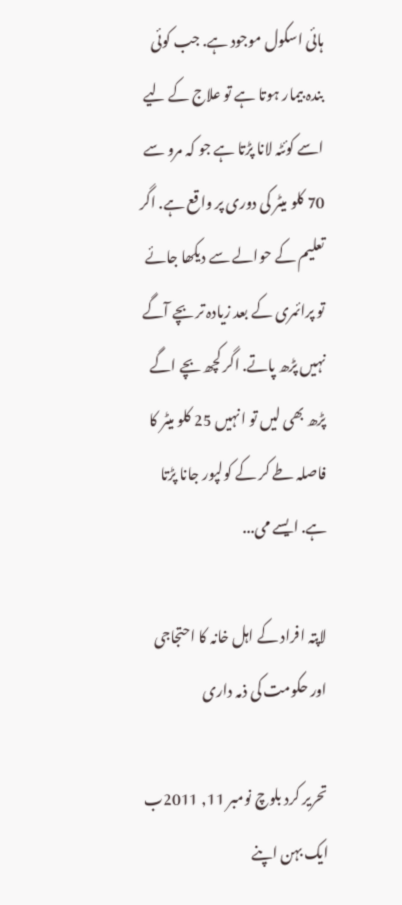ہائی اسکول موجود ہے. جب کوئی بندہ بیمار ہوتا ہے تو علاج کے لیے اسے کوئٹہ لانا پڑتا ہے جو کہ مرو سے 70 کلو میٹر کی دوری پر واقع ہے. اگر تعلیم کے حوالے سے دیکھا جائے تو پرائمری کے بعد زیادہ تر بچے آگے نہیں پڑھ پاتے. اگر کچھ بچے اگے پڑھ بھی لیں تو انہیں 25 کلو میٹر کا فاصلہ طے کر کے کولپور جانا پڑتا ہے. ایسے می...

لاپتہ افراد کے اہل خانہ کا احتجاجی اور حکومت کی ذمہ داری

تحریر کرد بلوچ نومبر 11, 2011ب ایک بہن اپنے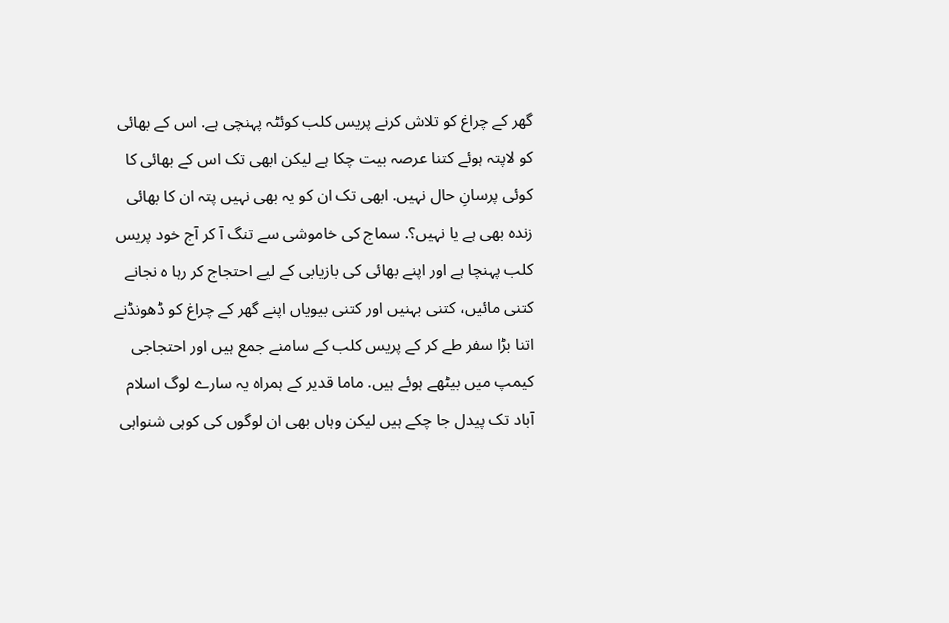گھر کے چراغ کو تلاش کرنے پریس کلب کوئٹہ پہنچی ہے. اس کے بھائی کو لاپتہ ہوئے کتنا عرصہ بیت چکا ہے لیکن ابھی تک اس کے بھائی کا کوئی پرسانِ حال نہیں. ابھی تک ان کو یہ بھی نہیں پتہ ان کا بھائی زندہ بھی ہے یا نہیں؟. سماج کی خاموشی سے تنگ آ کر آج خود پریس کلب پہنچا ہے اور اپنے بھائی کی بازیابی کے لیے احتجاج کر رہا ہ نجانے کتنی مائیں، کتنی بہنیں اور کتنی بیویاں اپنے گھر کے چراغ کو ڈھونڈنے اتنا بڑا سفر طے کر کے پریس کلب کے سامنے جمع ہیں اور احتجاجی کیمپ میں بیٹھے ہوئے ہیں. ماما قدیر کے ہمراہ یہ سارے لوگ اسلام آباد تک پیدل جا چکے ہیں لیکن وہاں بھی ان لوگوں کی کوہی شنواہی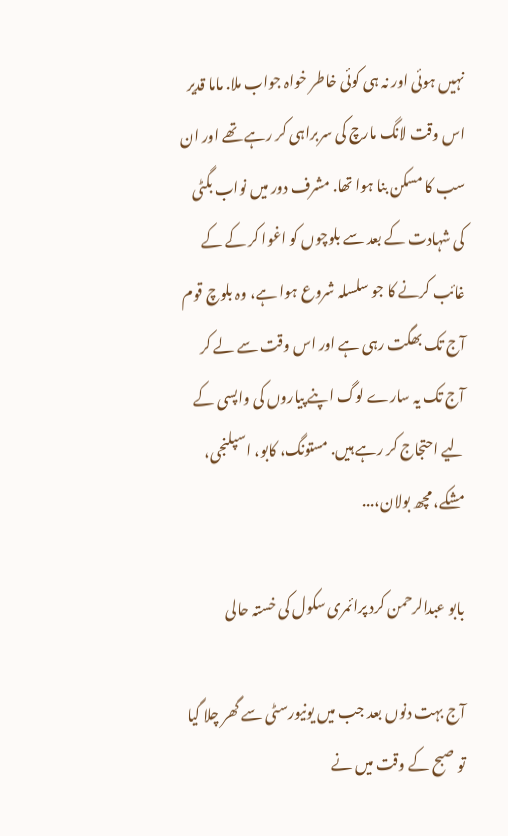نہیں ہوئی اور نہ ہی کوئی خاطر خواہ جواب ملا. ماما قدیر اس وقت لانگ مارچ کی سربراہی کر رہے تھے اور ان سب کا مسکن بنا ہوا تھا. مشرف دور میں نواب بگٹی کی شہادت کے بعد سے بلوچوں کو اغوا کر کے کے غائب کرنے کا جو سلسلہ شروع ہوا ہے، وہ بلوچ قوم آج تک بھگت رہی ہے اور اس وقت سے لے کر آج تک یہ سارے لوگ اپنے پیاروں کی واپسی کے لیے احتجاج کر رہے ہیں. مستونگ، کابو، اسپلنجی، مشکے، مچھ بولان،...

بابو عبدالرحمن کرد پرائمری سکول کی خستہ حالی

آج بہت دنوں بعد جب میں یونیورسٹی سے گھر چلا گیا تو صبح کے وقت میں نے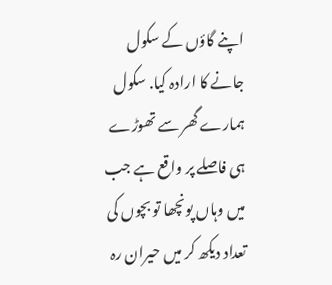اپنے گاؤں کے سکول جانے کا ارادہ کیا. سکول ہمارے گھر سے تھوڑے ہی فاصلے پر واقع ہے جب میں وہاں پونچھا تو بچوں کی تعداد دیکھ کر میں حیران رہ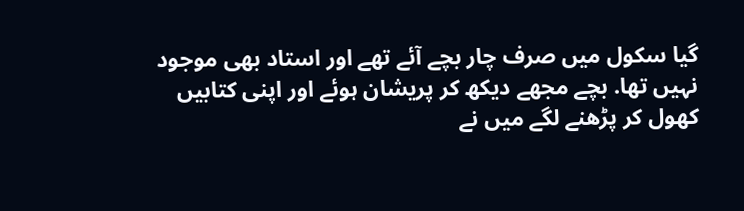گیا سکول میں صرف چار بچے آئے تھے اور استاد بھی موجود نہیں تھا. بچے مجھے دیکھ کر پریشان ہوئے اور اپنی کتابیں کھول کر پڑھنے لگے میں نے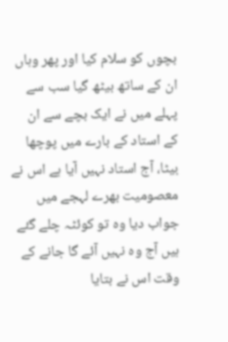بچوں کو سلام کیا اور پھر وہاں ان کے ساتھ بیٹھ گیا سب سے پہلے میں نے ایک بچے سے ان کے استاد کے بارے میں پوچھا بیٹا، آج استاد نہیں آیا ہے اس نے معصومیت بھرے لہجے میں جواب دیا وہ تو کوئٹہ چلے گئے ہیں آج وہ نہیں آئے گا جانے کے وقت اس نے بتایا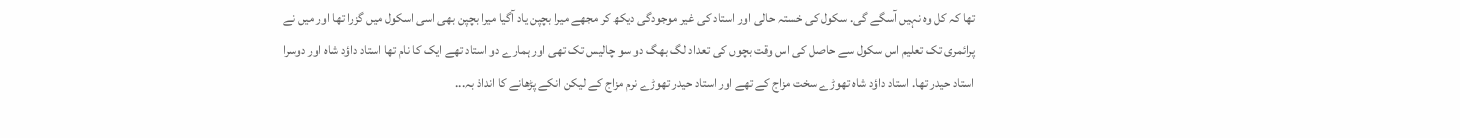تھا کہ کل وہ نہیں آسگے گی. سکول کی خستہ حالی اور استاد کی غیر موجودگی دیکھ کر مجھے میرا بچپن یاد آگیا میرا بچپن بھی اسی اسکول میں گزرا تھا اور میں نے پرائمری تک تعلیم اس سکول سے حاصل کی اس وقت بچوں کی تعداد لگ بھگ دو سو چالیس تک تھی اور ہمارے دو استاد تھے ایک کا نام تھا استاد داؤد شاہ اور دوسرا استاد حیدر تھا. استاد داؤد شاہ تھوڑے سخت مزاج کے تھے اور استاد حیدر تھوڑے نرم مزاج کے لیکن انکے پڑھانے کا انداذ بہ...